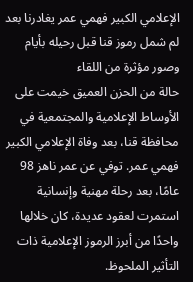الإعلامي الكبير فهمي عمر يغادرنا بعد لم شمل رموز قنا قبل رحيله بأيام وصور مؤثرة من اللقاء
حالة من الحزن العميق خيمت على الأوساط الإعلامية والمجتمعية في محافظة قنا، بعد وفاة الإعلامي الكبير فهمي عمر. توفي عن عمر ناهز 98 عامًا، بعد رحلة مهنية وإنسانية استمرت لعقود عديدة، كان خلالها واحدًا من أبرز الرموز الإعلامية ذات التأثير الملحوظ.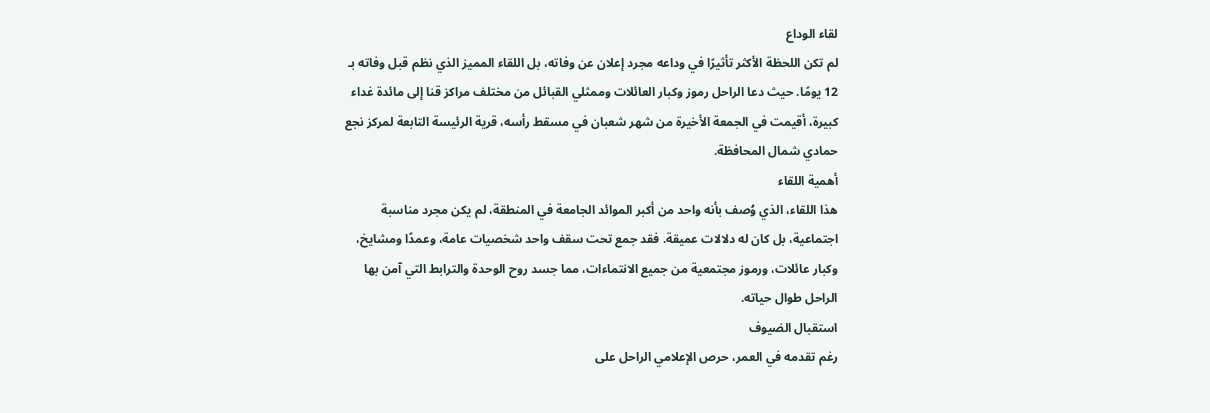لقاء الوداع
لم تكن اللحظة الأكثر تأثيرًا في وداعه مجرد إعلان عن وفاته، بل اللقاء المميز الذي نظم قبل وفاته بـ 12 يومًا. حيث دعا الراحل رموز وكبار العائلات وممثلي القبائل من مختلف مراكز قنا إلى مائدة غداء كبيرة، أقيمت في الجمعة الأخيرة من شهر شعبان في مسقط رأسه، قرية الرئيسة التابعة لمركز نجع حمادي شمال المحافظة.
أهمية اللقاء
هذا اللقاء، الذي وُصف بأنه واحد من أكبر الموائد الجامعة في المنطقة، لم يكن مجرد مناسبة اجتماعية، بل كان له دلالات عميقة. فقد جمع تحت سقف واحد شخصيات عامة، وعمدًا ومشايخ، وكبار عائلات، ورموز مجتمعية من جميع الانتماءات، مما جسد روح الوحدة والترابط التي آمن بها الراحل طوال حياته.
استقبال الضيوف
رغم تقدمه في العمر، حرص الإعلامي الراحل على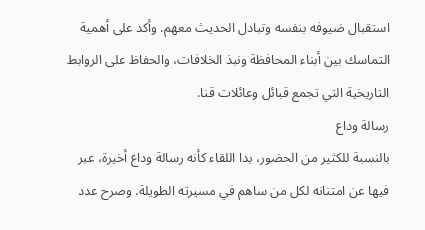استقبال ضيوفه بنفسه وتبادل الحديث معهم. وأكد على أهمية التماسك بين أبناء المحافظة ونبذ الخلافات، والحفاظ على الروابط التاريخية التي تجمع قبائل وعائلات قنا.
رسالة وداع
بالنسبة للكثير من الحضور، بدا اللقاء كأنه رسالة وداع أخيرة، عبر فيها عن امتنانه لكل من ساهم في مسيرته الطويلة. وصرح عدد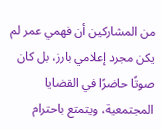من المشاركين أن فهمي عمر لم يكن مجرد إعلامي بارز، بل كان صوتًا حاضرًا في القضايا المجتمعية، ويتمتع باحترام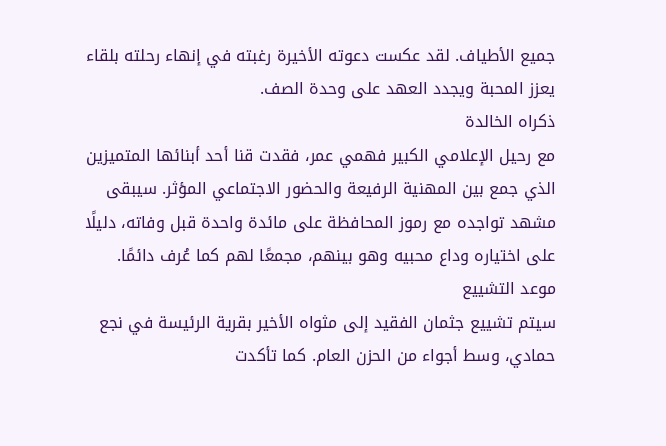جميع الأطياف. لقد عكست دعوته الأخيرة رغبته في إنهاء رحلته بلقاء يعزز المحبة ويجدد العهد على وحدة الصف.
ذكراه الخالدة
مع رحيل الإعلامي الكبير فهمي عمر، فقدت قنا أحد أبنائها المتميزين الذي جمع بين المهنية الرفيعة والحضور الاجتماعي المؤثر. سيبقى مشهد تواجده مع رموز المحافظة على مائدة واحدة قبل وفاته، دليلًا على اختياره وداع محبيه وهو بينهم، مجمعًا لهم كما عُرف دائمًا.
موعد التشييع
سيتم تشييع جثمان الفقيد إلى مثواه الأخير بقرية الرئيسة في نجع حمادي، وسط أجواء من الحزن العام. كما تأكدت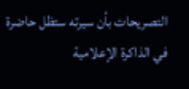التصريحات بأن سيرته ستظل حاضرة في الذاكرة الإعلامية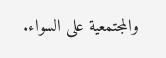والمجتمعية على السواء.